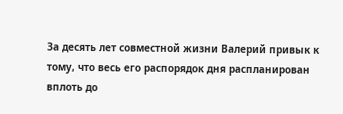За десять лет совместной жизни Валерий привык к тому, что весь его распорядок дня распланирован вплоть до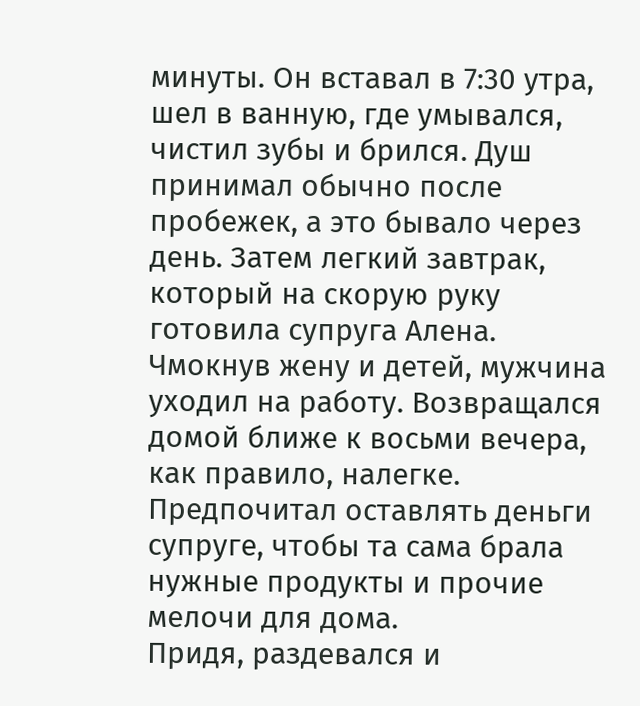минуты. Он вставал в 7:30 утра, шел в ванную, где умывался, чистил зубы и брился. Душ принимал обычно после пробежек, а это бывало через день. Затем легкий завтрак, который на скорую руку готовила супруга Алена.
Чмокнув жену и детей, мужчина уходил на работу. Возвращался домой ближе к восьми вечера, как правило, налегке. Предпочитал оставлять деньги супруге, чтобы та сама брала нужные продукты и прочие мелочи для дома.
Придя, раздевался и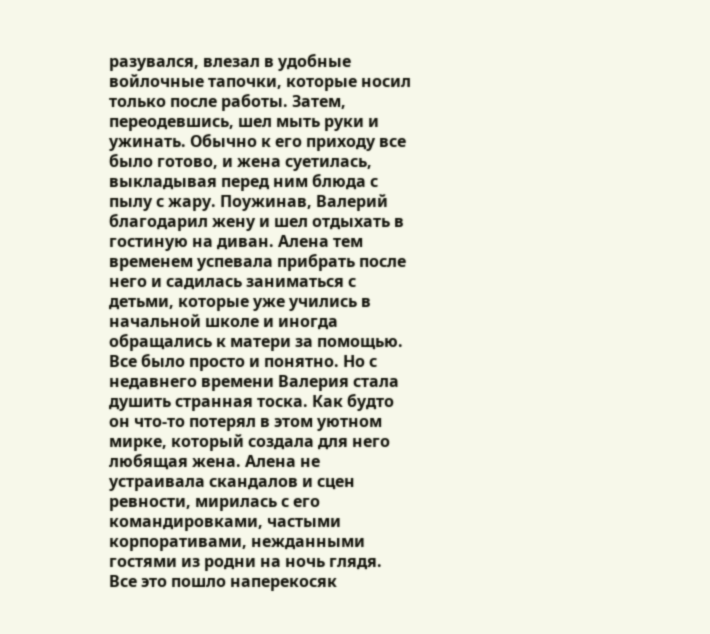разувался, влезал в удобные войлочные тапочки, которые носил только после работы. Затем, переодевшись, шел мыть руки и ужинать. Обычно к его приходу все было готово, и жена суетилась, выкладывая перед ним блюда с пылу с жару. Поужинав, Валерий благодарил жену и шел отдыхать в гостиную на диван. Алена тем временем успевала прибрать после него и садилась заниматься с детьми, которые уже учились в начальной школе и иногда обращались к матери за помощью.
Все было просто и понятно. Но с недавнего времени Валерия стала душить странная тоска. Как будто он что-то потерял в этом уютном мирке, который создала для него любящая жена. Алена не устраивала скандалов и сцен ревности, мирилась с его командировками, частыми корпоративами, нежданными гостями из родни на ночь глядя. Все это пошло наперекосяк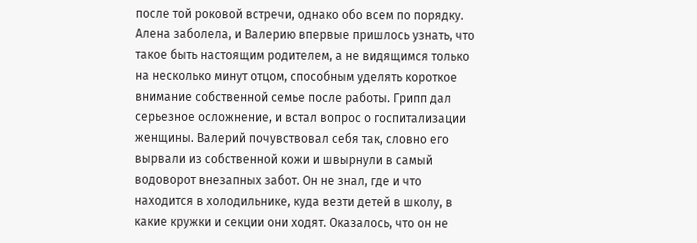после той роковой встречи, однако обо всем по порядку.
Алена заболела, и Валерию впервые пришлось узнать, что такое быть настоящим родителем, а не видящимся только на несколько минут отцом, способным уделять короткое внимание собственной семье после работы. Грипп дал серьезное осложнение, и встал вопрос о госпитализации женщины. Валерий почувствовал себя так, словно его вырвали из собственной кожи и швырнули в самый водоворот внезапных забот. Он не знал, где и что находится в холодильнике, куда везти детей в школу, в какие кружки и секции они ходят. Оказалось, что он не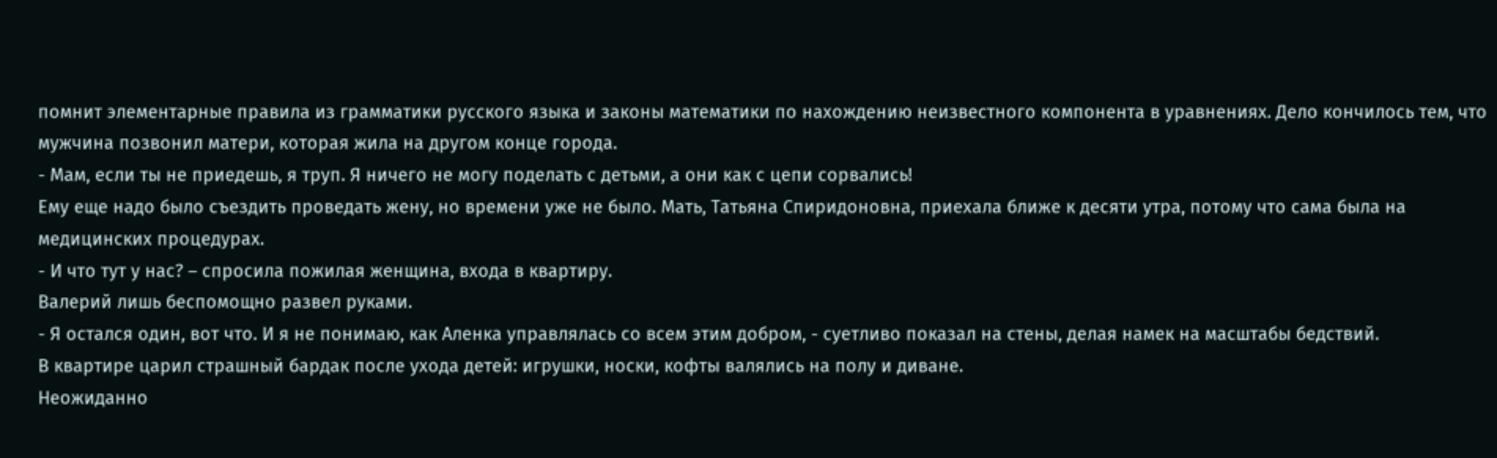помнит элементарные правила из грамматики русского языка и законы математики по нахождению неизвестного компонента в уравнениях. Дело кончилось тем, что мужчина позвонил матери, которая жила на другом конце города.
- Мам, если ты не приедешь, я труп. Я ничего не могу поделать с детьми, а они как с цепи сорвались!
Ему еще надо было съездить проведать жену, но времени уже не было. Мать, Татьяна Спиридоновна, приехала ближе к десяти утра, потому что сама была на медицинских процедурах.
- И что тут у нас? – спросила пожилая женщина, входа в квартиру.
Валерий лишь беспомощно развел руками.
- Я остался один, вот что. И я не понимаю, как Аленка управлялась со всем этим добром, - суетливо показал на стены, делая намек на масштабы бедствий.
В квартире царил страшный бардак после ухода детей: игрушки, носки, кофты валялись на полу и диване.
Неожиданно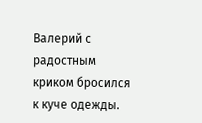Валерий с радостным криком бросился к куче одежды.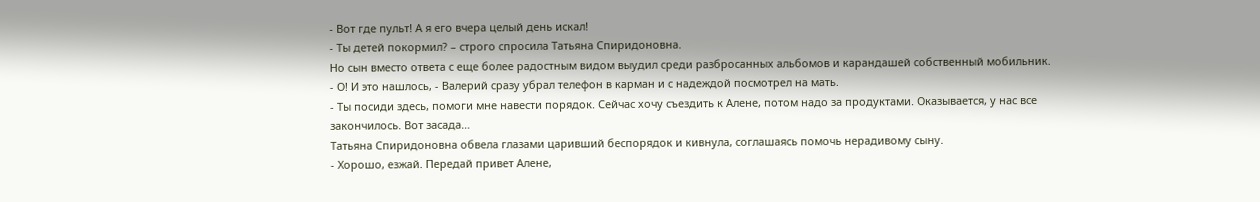- Вот где пульт! А я его вчера целый день искал!
- Ты детей покормил? – строго спросила Татьяна Спиридоновна.
Но сын вместо ответа с еще более радостным видом выудил среди разбросанных альбомов и карандашей собственный мобильник.
- О! И это нашлось, - Валерий сразу убрал телефон в карман и с надеждой посмотрел на мать.
- Ты посиди здесь, помоги мне навести порядок. Сейчас хочу съездить к Алене, потом надо за продуктами. Оказывается, у нас все закончилось. Вот засада…
Татьяна Спиридоновна обвела глазами царивший беспорядок и кивнула, соглашаясь помочь нерадивому сыну.
- Хорошо, езжай. Передай привет Алене,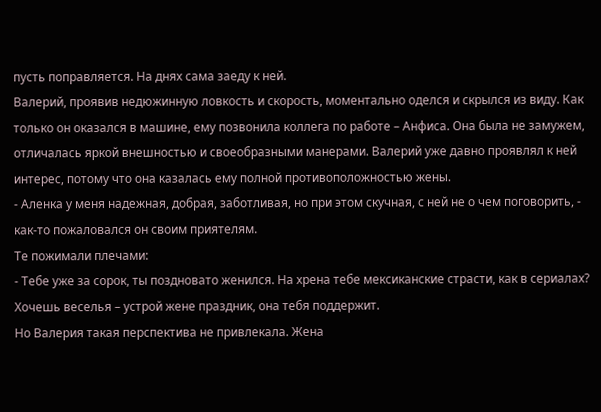пусть поправляется. На днях сама заеду к ней.
Валерий, проявив недюжинную ловкость и скорость, моментально оделся и скрылся из виду. Как только он оказался в машине, ему позвонила коллега по работе – Анфиса. Она была не замужем, отличалась яркой внешностью и своеобразными манерами. Валерий уже давно проявлял к ней интерес, потому что она казалась ему полной противоположностью жены.
- Аленка у меня надежная, добрая, заботливая, но при этом скучная, с ней не о чем поговорить, - как-то пожаловался он своим приятелям.
Те пожимали плечами:
- Тебе уже за сорок, ты поздновато женился. На хрена тебе мексиканские страсти, как в сериалах? Хочешь веселья – устрой жене праздник, она тебя поддержит.
Но Валерия такая перспектива не привлекала. Жена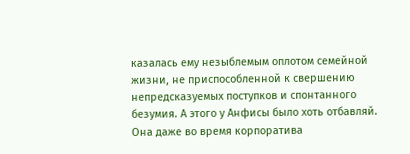казалась ему незыблемым оплотом семейной жизни, не приспособленной к свершению непредсказуемых поступков и спонтанного безумия. А этого у Анфисы было хоть отбавляй. Она даже во время корпоратива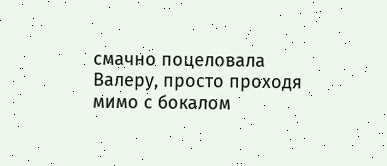смачно поцеловала Валеру, просто проходя мимо с бокалом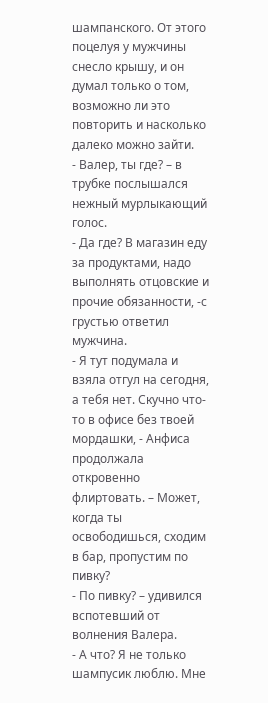шампанского. От этого поцелуя у мужчины снесло крышу, и он думал только о том, возможно ли это повторить и насколько далеко можно зайти.
- Валер, ты где? – в трубке послышался нежный мурлыкающий голос.
- Да где? В магазин еду за продуктами, надо выполнять отцовские и прочие обязанности, -с грустью ответил мужчина.
- Я тут подумала и взяла отгул на сегодня, а тебя нет. Скучно что-то в офисе без твоей мордашки, - Анфиса продолжала откровенно флиртовать. – Может, когда ты освободишься, сходим в бар, пропустим по пивку?
- По пивку? – удивился вспотевший от волнения Валера.
- А что? Я не только шампусик люблю. Мне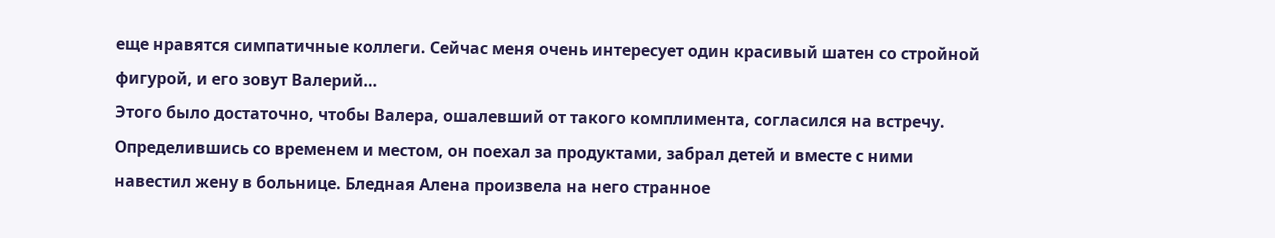еще нравятся симпатичные коллеги. Сейчас меня очень интересует один красивый шатен со стройной фигурой, и его зовут Валерий…
Этого было достаточно, чтобы Валера, ошалевший от такого комплимента, согласился на встречу. Определившись со временем и местом, он поехал за продуктами, забрал детей и вместе с ними навестил жену в больнице. Бледная Алена произвела на него странное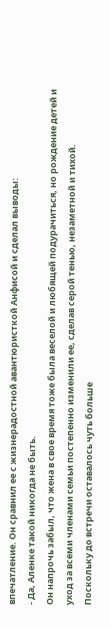впечатление. Он сравнил ее с жизнерадостной авантюристкой Анфисой и сделал выводы:
- Да, Аленке такой никогда не быть.
Он напрочь забыл, что жена в свое время тоже была веселой и любящей подурачиться, но рождение детей и уход за всеми членами семьи постепенно изменили ее, сделав серой тенью, незаметной и тихой.
Поскольку до встречи оставалось чуть больше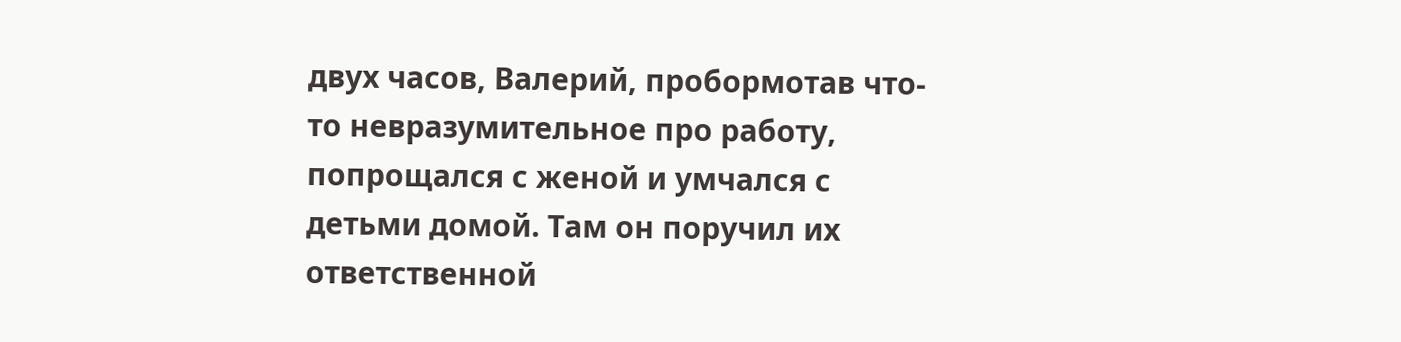двух часов, Валерий, пробормотав что-то невразумительное про работу, попрощался с женой и умчался с детьми домой. Там он поручил их ответственной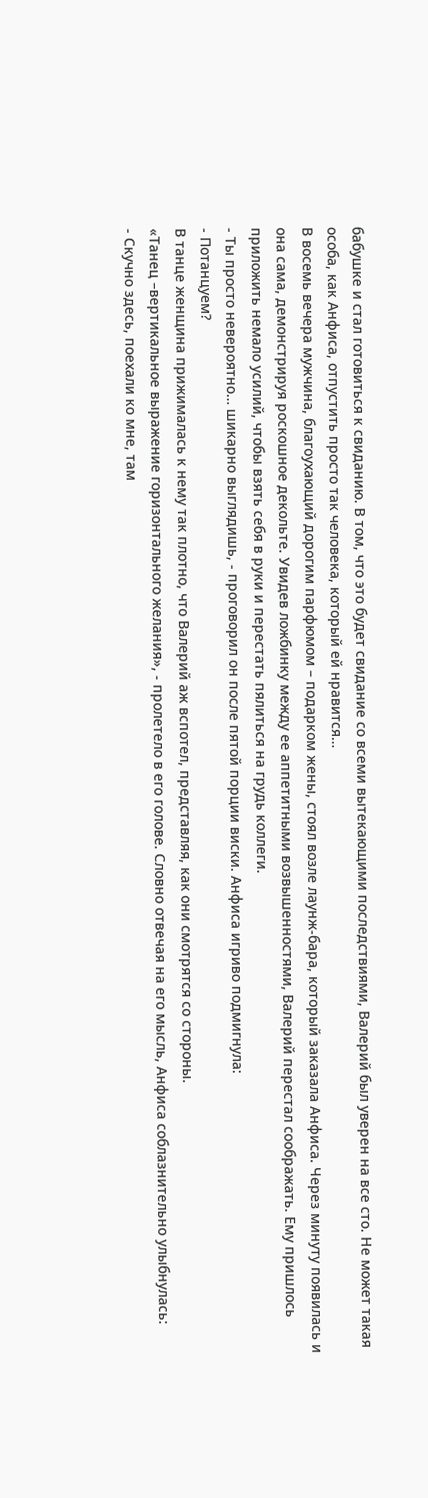бабушке и стал готовиться к свиданию. В том, что это будет свидание со всеми вытекающими последствиями, Валерий был уверен на все сто. Не может такая особа, как Анфиса, отпустить просто так человека, который ей нравится…
В восемь вечера мужчина, благоухающий дорогим парфюмом – подарком жены, стоял возле лаунж-бара, который заказала Анфиса. Через минуту появилась и она сама, демонстрируя роскошное декольте. Увидев ложбинку между ее аппетитными возвышенностями, Валерий перестал соображать. Ему пришлось приложить немало усилий, чтобы взять себя в руки и перестать пялиться на грудь коллеги.
- Ты просто невероятно… шикарно выглядишь, - проговорил он после пятой порции виски. Анфиса игриво подмигнула:
- Потанцуем?
В танце женщина прижималась к нему так плотно, что Валерий аж вспотел, представляя, как они смотрятся со стороны.
«Танец –вертикальное выражение горизонтального желания», - пролетело в его голове. Словно отвечая на его мысль, Анфиса соблазнительно улыбнулась:
- Скучно здесь, поехали ко мне, там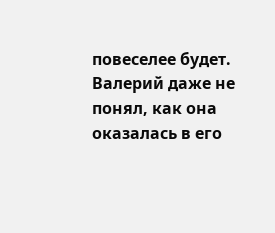повеселее будет.
Валерий даже не понял, как она оказалась в его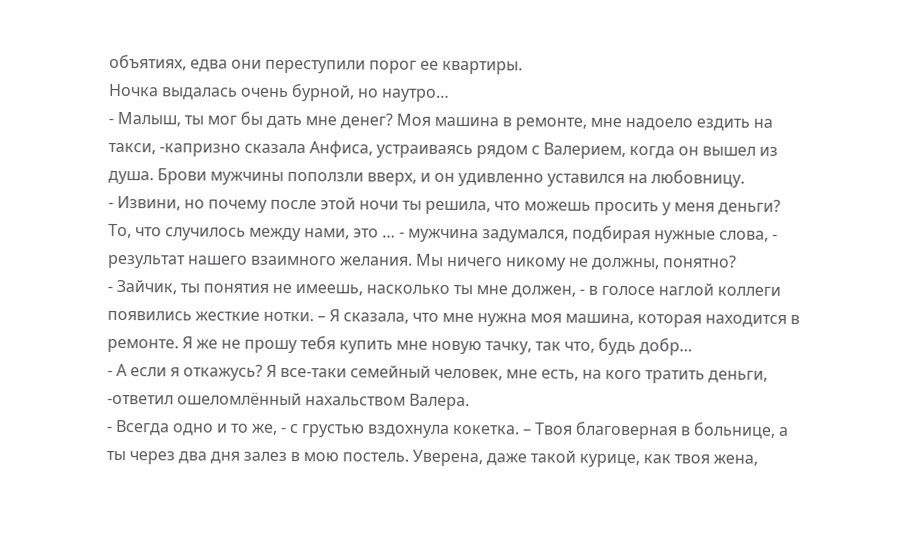объятиях, едва они переступили порог ее квартиры.
Ночка выдалась очень бурной, но наутро…
- Малыш, ты мог бы дать мне денег? Моя машина в ремонте, мне надоело ездить на такси, -капризно сказала Анфиса, устраиваясь рядом с Валерием, когда он вышел из душа. Брови мужчины поползли вверх, и он удивленно уставился на любовницу.
- Извини, но почему после этой ночи ты решила, что можешь просить у меня деньги? То, что случилось между нами, это … - мужчина задумался, подбирая нужные слова, - результат нашего взаимного желания. Мы ничего никому не должны, понятно?
- Зайчик, ты понятия не имеешь, насколько ты мне должен, - в голосе наглой коллеги появились жесткие нотки. – Я сказала, что мне нужна моя машина, которая находится в ремонте. Я же не прошу тебя купить мне новую тачку, так что, будь добр…
- А если я откажусь? Я все-таки семейный человек, мне есть, на кого тратить деньги, -ответил ошеломлённый нахальством Валера.
- Всегда одно и то же, - с грустью вздохнула кокетка. – Твоя благоверная в больнице, а ты через два дня залез в мою постель. Уверена, даже такой курице, как твоя жена,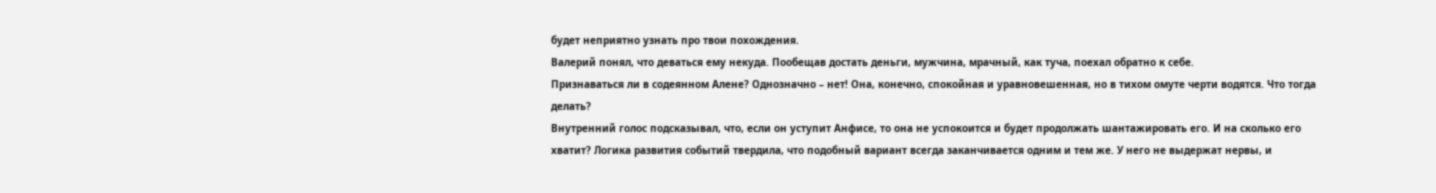будет неприятно узнать про твои похождения.
Валерий понял, что деваться ему некуда. Пообещав достать деньги, мужчина, мрачный, как туча, поехал обратно к себе.
Признаваться ли в содеянном Алене? Однозначно – нет! Она, конечно, спокойная и уравновешенная, но в тихом омуте черти водятся. Что тогда делать?
Внутренний голос подсказывал, что, если он уступит Анфисе, то она не успокоится и будет продолжать шантажировать его. И на сколько его хватит? Логика развития событий твердила, что подобный вариант всегда заканчивается одним и тем же. У него не выдержат нервы, и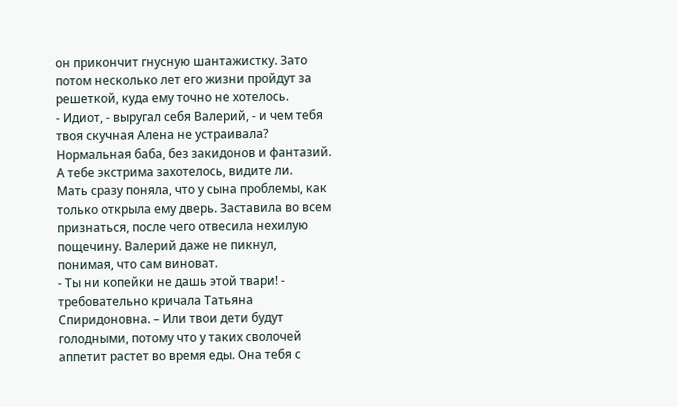он прикончит гнусную шантажистку. Зато потом несколько лет его жизни пройдут за решеткой, куда ему точно не хотелось.
- Идиот, - выругал себя Валерий, - и чем тебя твоя скучная Алена не устраивала? Нормальная баба, без закидонов и фантазий. А тебе экстрима захотелось, видите ли.
Мать сразу поняла, что у сына проблемы, как только открыла ему дверь. Заставила во всем признаться, после чего отвесила нехилую пощечину. Валерий даже не пикнул, понимая, что сам виноват.
- Ты ни копейки не дашь этой твари! - требовательно кричала Татьяна Спиридоновна. – Или твои дети будут голодными, потому что у таких сволочей аппетит растет во время еды. Она тебя с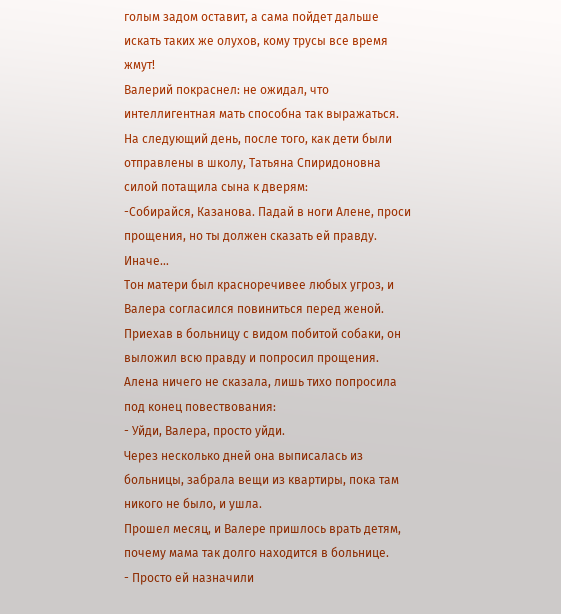голым задом оставит, а сама пойдет дальше искать таких же олухов, кому трусы все время жмут!
Валерий покраснел: не ожидал, что интеллигентная мать способна так выражаться. На следующий день, после того, как дети были отправлены в школу, Татьяна Спиридоновна силой потащила сына к дверям:
-Собирайся, Казанова. Падай в ноги Алене, проси прощения, но ты должен сказать ей правду. Иначе…
Тон матери был красноречивее любых угроз, и Валера согласился повиниться перед женой. Приехав в больницу с видом побитой собаки, он выложил всю правду и попросил прощения. Алена ничего не сказала, лишь тихо попросила под конец повествования:
- Уйди, Валера, просто уйди.
Через несколько дней она выписалась из больницы, забрала вещи из квартиры, пока там никого не было, и ушла.
Прошел месяц, и Валере пришлось врать детям, почему мама так долго находится в больнице.
- Просто ей назначили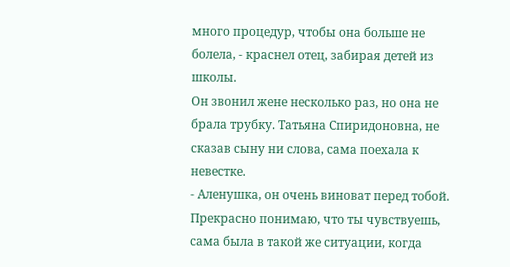много процедур, чтобы она больше не болела, - краснел отец, забирая детей из школы.
Он звонил жене несколько раз, но она не брала трубку. Татьяна Спиридоновна, не сказав сыну ни слова, сама поехала к невестке.
- Аленушка, он очень виноват перед тобой. Прекрасно понимаю, что ты чувствуешь, сама была в такой же ситуации, когда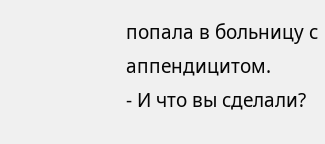попала в больницу с аппендицитом.
- И что вы сделали?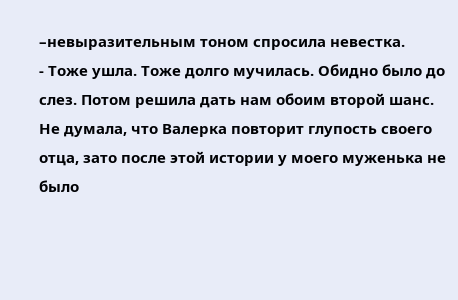–невыразительным тоном спросила невестка.
- Тоже ушла. Тоже долго мучилась. Обидно было до слез. Потом решила дать нам обоим второй шанс. Не думала, что Валерка повторит глупость своего отца, зато после этой истории у моего муженька не было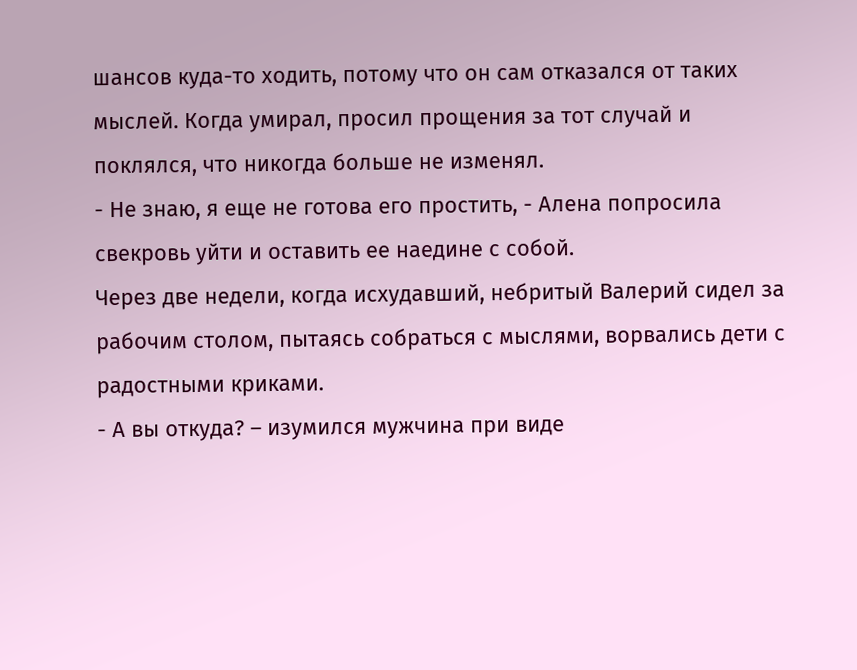шансов куда-то ходить, потому что он сам отказался от таких мыслей. Когда умирал, просил прощения за тот случай и поклялся, что никогда больше не изменял.
- Не знаю, я еще не готова его простить, - Алена попросила свекровь уйти и оставить ее наедине с собой.
Через две недели, когда исхудавший, небритый Валерий сидел за рабочим столом, пытаясь собраться с мыслями, ворвались дети с радостными криками.
- А вы откуда? – изумился мужчина при виде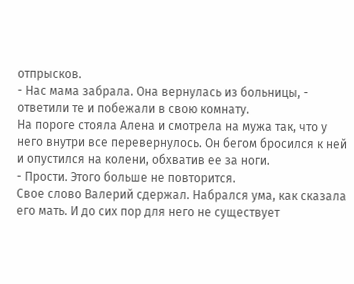отпрысков.
- Нас мама забрала. Она вернулась из больницы, - ответили те и побежали в свою комнату.
На пороге стояла Алена и смотрела на мужа так, что у него внутри все перевернулось. Он бегом бросился к ней и опустился на колени, обхватив ее за ноги.
- Прости. Этого больше не повторится.
Свое слово Валерий сдержал. Набрался ума, как сказала его мать. И до сих пор для него не существует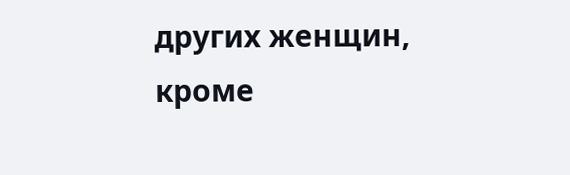других женщин, кроме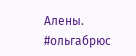Алены.
#ольгабрюс